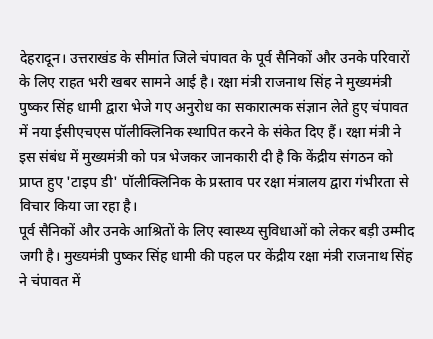देहरादून। उत्तराखंड के सीमांत जिले चंपावत के पूर्व सैनिकों और उनके परिवारों के लिए राहत भरी खबर सामने आई है। रक्षा मंत्री राजनाथ सिंह ने मुख्यमंत्री पुष्कर सिंह धामी द्वारा भेजे गए अनुरोध का सकारात्मक संज्ञान लेते हुए चंपावत में नया ईसीएचएस पॉलीक्लिनिक स्थापित करने के संकेत दिए हैं। रक्षा मंत्री ने इस संबंध में मुख्यमंत्री को पत्र भेजकर जानकारी दी है कि केंद्रीय संगठन को प्राप्त हुए 'टाइप डी' पॉलीक्लिनिक के प्रस्ताव पर रक्षा मंत्रालय द्वारा गंभीरता से विचार किया जा रहा है।
पूर्व सैनिकों और उनके आश्रितों के लिए स्वास्थ्य सुविधाओं को लेकर बड़ी उम्मीद जगी है। मुख्यमंत्री पुष्कर सिंह धामी की पहल पर केंद्रीय रक्षा मंत्री राजनाथ सिंह ने चंपावत में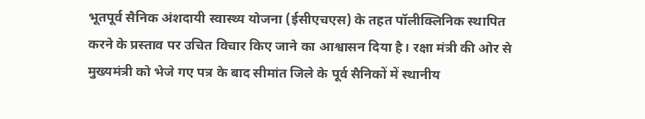भूतपूर्व सैनिक अंशदायी स्वास्थ्य योजना (ईसीएचएस) के तहत पॉलीक्लिनिक स्थापित करने के प्रस्ताव पर उचित विचार किए जाने का आश्वासन दिया है। रक्षा मंत्री की ओर से मुख्यमंत्री को भेजे गए पत्र के बाद सीमांत जिले के पूर्व सैनिकों में स्थानीय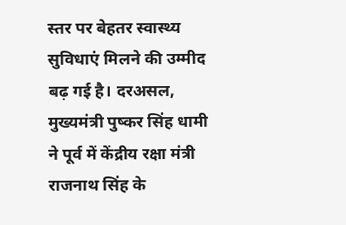स्तर पर बेहतर स्वास्थ्य सुविधाएं मिलने की उम्मीद बढ़ गई है। दरअसल, मुख्यमंत्री पुष्कर सिंह धामी ने पूर्व में केंद्रीय रक्षा मंत्री राजनाथ सिंह के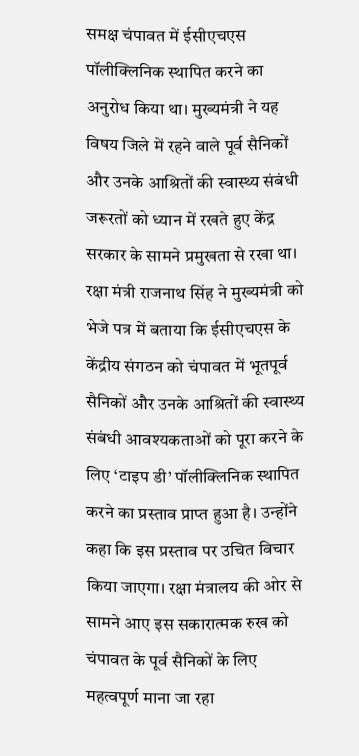समक्ष चंपावत में ईसीएचएस पॉलीक्लिनिक स्थापित करने का अनुरोध किया था। मुख्यमंत्री ने यह विषय जिले में रहने वाले पूर्व सैनिकों और उनके आश्रितों की स्वास्थ्य संबंधी जरूरतों को ध्यान में रखते हुए केंद्र सरकार के सामने प्रमुखता से रखा था। रक्षा मंत्री राजनाथ सिंह ने मुख्यमंत्री को भेजे पत्र में बताया कि ईसीएचएस के केंद्रीय संगठन को चंपावत में भूतपूर्व सैनिकों और उनके आश्रितों की स्वास्थ्य संबंधी आवश्यकताओं को पूरा करने के लिए ‘टाइप डी’ पॉलीक्लिनिक स्थापित करने का प्रस्ताव प्राप्त हुआ है। उन्होंने कहा कि इस प्रस्ताव पर उचित विचार किया जाएगा। रक्षा मंत्रालय की ओर से सामने आए इस सकारात्मक रुख को चंपावत के पूर्व सैनिकों के लिए महत्वपूर्ण माना जा रहा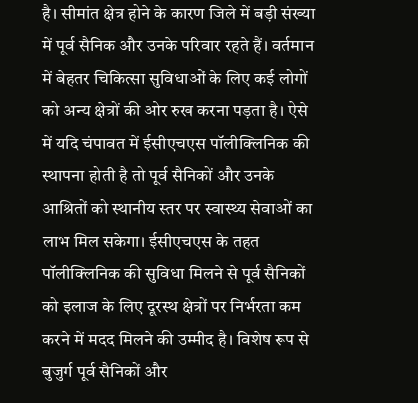है। सीमांत क्षेत्र होने के कारण जिले में बड़ी संख्या में पूर्व सैनिक और उनके परिवार रहते हैं। वर्तमान में बेहतर चिकित्सा सुविधाओं के लिए कई लोगों को अन्य क्षेत्रों की ओर रुख करना पड़ता है। ऐसे में यदि चंपावत में ईसीएचएस पॉलीक्लिनिक की स्थापना होती है तो पूर्व सैनिकों और उनके आश्रितों को स्थानीय स्तर पर स्वास्थ्य सेवाओं का लाभ मिल सकेगा। ईसीएचएस के तहत पॉलीक्लिनिक की सुविधा मिलने से पूर्व सैनिकों को इलाज के लिए दूरस्थ क्षेत्रों पर निर्भरता कम करने में मदद मिलने की उम्मीद है। विशेष रूप से बुजुर्ग पूर्व सैनिकों और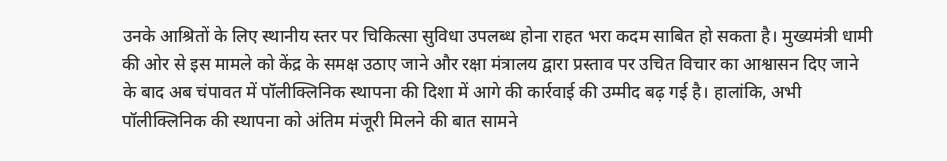उनके आश्रितों के लिए स्थानीय स्तर पर चिकित्सा सुविधा उपलब्ध होना राहत भरा कदम साबित हो सकता है। मुख्यमंत्री धामी की ओर से इस मामले को केंद्र के समक्ष उठाए जाने और रक्षा मंत्रालय द्वारा प्रस्ताव पर उचित विचार का आश्वासन दिए जाने के बाद अब चंपावत में पॉलीक्लिनिक स्थापना की दिशा में आगे की कार्रवाई की उम्मीद बढ़ गई है। हालांकि, अभी पॉलीक्लिनिक की स्थापना को अंतिम मंजूरी मिलने की बात सामने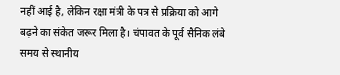नहीं आई है, लेकिन रक्षा मंत्री के पत्र से प्रक्रिया को आगे बढ़ने का संकेत जरूर मिला है। चंपावत के पूर्व सैनिक लंबे समय से स्थानीय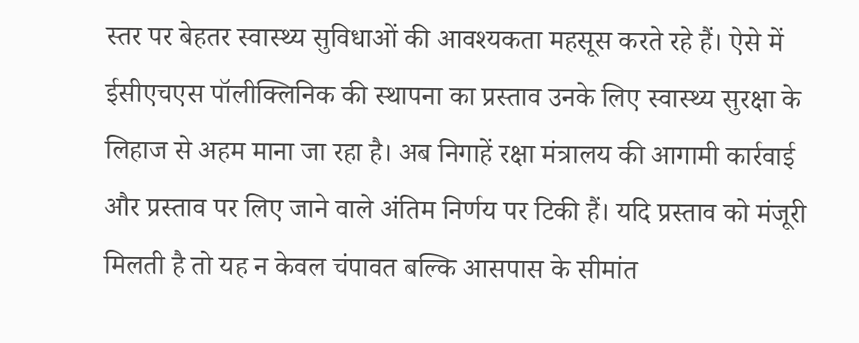स्तर पर बेहतर स्वास्थ्य सुविधाओं की आवश्यकता महसूस करते रहे हैं। ऐसे में ईसीएचएस पॉलीक्लिनिक की स्थापना का प्रस्ताव उनके लिए स्वास्थ्य सुरक्षा के लिहाज से अहम माना जा रहा है। अब निगाहें रक्षा मंत्रालय की आगामी कार्रवाई और प्रस्ताव पर लिए जाने वाले अंतिम निर्णय पर टिकी हैं। यदि प्रस्ताव को मंजूरी मिलती है तो यह न केवल चंपावत बल्कि आसपास के सीमांत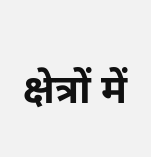क्षेत्रों में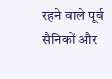रहने वाले पूर्व सैनिकों और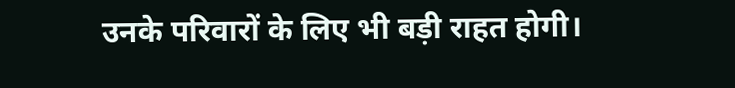उनके परिवारों के लिए भी बड़ी राहत होगी।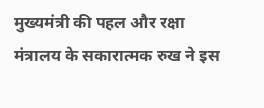मुख्यमंत्री की पहल और रक्षा मंत्रालय के सकारात्मक रुख ने इस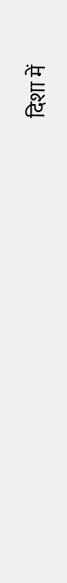दिशा में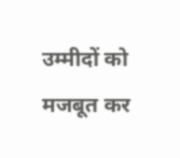उम्मीदों को मजबूत कर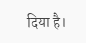दिया है।